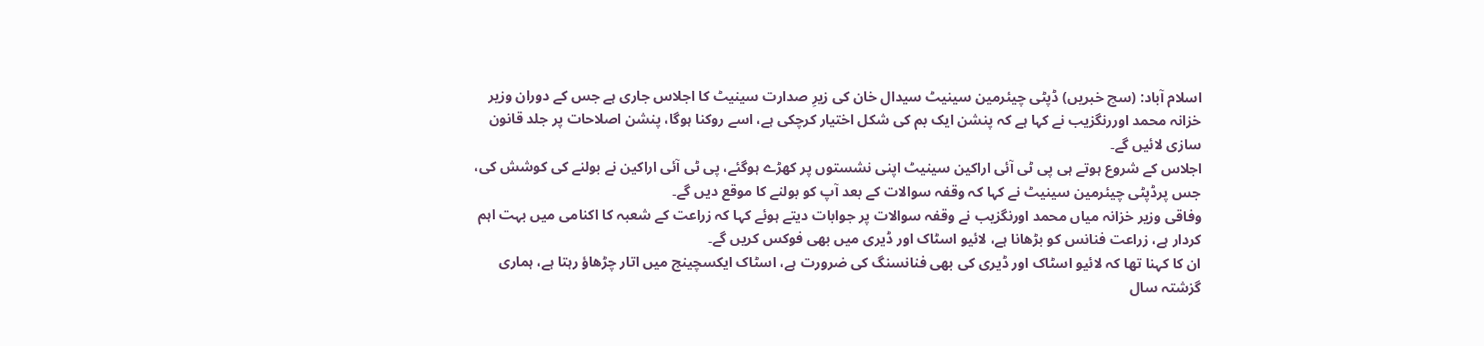اسلام آباد: (سچ خبریں) ڈپٹی چیئرمین سینیٹ سیدال خان کی زیرِ صدارت سینیٹ کا اجلاس جاری ہے جس کے دوران وزیر خزانہ محمد اوررنگزیب نے کہا ہے کہ پنشن ایک بم کی شکل اختیار کرچکی ہے، اسے روکنا ہوگا، پنشن اصلاحات پر جلد قانون سازی لائیں گے۔
اجلاس کے شروع ہوتے ہی پی ٹی آئی اراکین سینیٹ اپنی نشستوں پر کھڑے ہوگئے، پی ٹی آئی اراکین نے بولنے کی کوشش کی، جس پرڈپٹی چیئرمین سینیٹ نے کہا کہ وقفہ سوالات کے بعد آپ کو بولنے کا موقع دیں گے۔
وفاقی وزیر خزانہ میاں محمد اورنگزیب نے وقفہ سوالات پر جوابات دیتے ہوئے کہا کہ زراعت کے شعبہ کا اکنامی میں بہت اہم کردار ہے، زراعت فنانس کو بڑھانا ہے، لائیو اسٹاک اور ڈیری میں بھی فوکس کریں گے۔
ان کا کہنا تھا کہ لائیو اسٹاک اور ڈیری کی بھی فنانسنگ کی ضرورت ہے، اسٹاک ایکسچینج میں اتار چڑھاؤ رہتا ہے، ہماری گزشتہ سال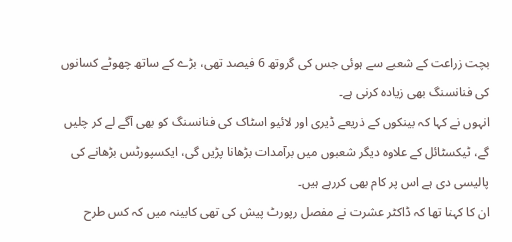بچت زراعت کے شعبے سے ہوئی جس کی گروتھ 6 فیصد تھی، بڑے کے ساتھ چھوٹے کسانوں کی فنانسنگ بھی زیادہ کرنی ہے۔
انہوں نے کہا کہ بینکوں کے ذریعے ڈیری اور لائیو اسٹاک کی فنانسنگ کو بھی آگے لے کر چلیں گے، ٹیکسٹائل کے علاوہ دیگر شعبوں میں برآمدات بڑھانا پڑیں گی، ایکسپورٹس بڑھانے کی پالیسی دی ہے اس پر کام بھی کررہے ہیں۔
ان کا کہنا تھا کہ ڈاکٹر عشرت نے مفصل رپورٹ پیش کی تھی کابینہ میں کہ کس طرح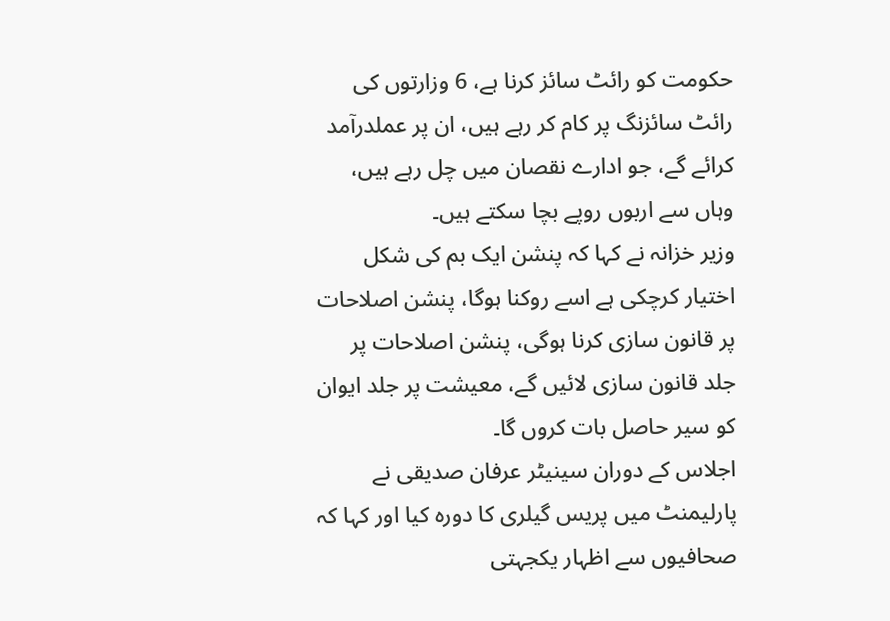حکومت کو رائٹ سائز کرنا ہے، 6 وزارتوں کی رائٹ سائزنگ پر کام کر رہے ہیں، ان پر عملدرآمد کرائے گے، جو ادارے نقصان میں چل رہے ہیں، وہاں سے اربوں روپے بچا سکتے ہیں۔
وزیر خزانہ نے کہا کہ پنشن ایک بم کی شکل اختیار کرچکی ہے اسے روکنا ہوگا، پنشن اصلاحات پر قانون سازی کرنا ہوگی، پنشن اصلاحات پر جلد قانون سازی لائیں گے، معیشت پر جلد ایوان کو سیر حاصل بات کروں گا۔
اجلاس کے دوران سینیٹر عرفان صدیقی نے پارلیمنٹ میں پریس گیلری کا دورہ کیا اور کہا کہ صحافیوں سے اظہار یکجہتی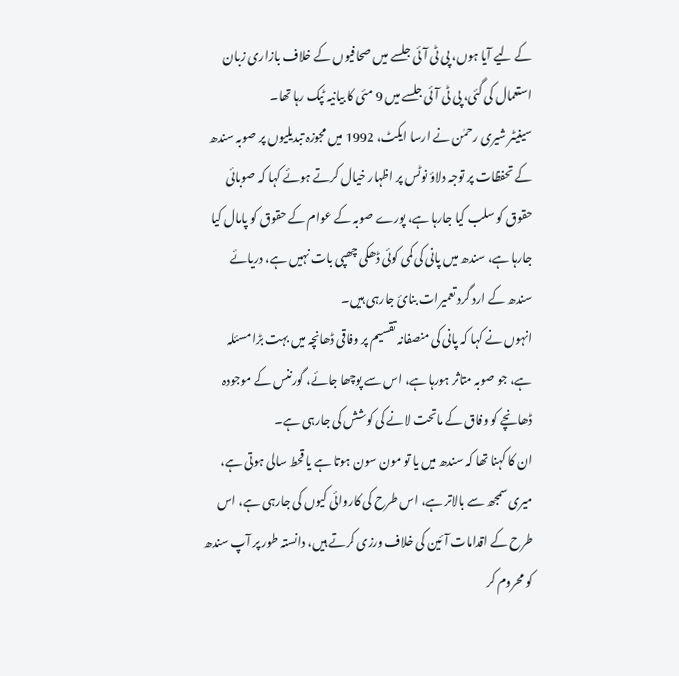کے لیے آیا ہوں، پی ٹی آئی جلسے میں صحافیوں کے خلاف بازاری زبان استعمال کی گئی، پی ٹی آئی جلسے میں 9 مئی کا بیانیہ ٹپک رہا تھا۔
سینیٹر شیری رحمٰن نے ارسا ایکٹ، 1992 میں مجوزہ تبدیلیوں پر صوبہ سندھ کے تحفظات پر توجہ دلاؤ نوٹس پر اظہار خیال کرتے ہوئے کہا کہ صوبائی حقوق کو سلب کیا جارہا ہے، پورے صوبہ کے عوام کے حقوق کو پامال کیا جارہا ہے، سندھ میں پانی کی کمی کوئی ڈھکی چھپی بات نہیں ہے، دریائے سندھ کے ارد گرد تعمیرات بنائ جارہی ہیں۔
انہوں نے کہا کہ پانی کی منصفانہ تقسیم پر وفاقی ڈھانچہ میں بہت بڑا مسئلہ ہے، جو صوبہ متاثر ہورہا ہے، اس سے پوچھا جائے، گورننس کے موجودہ ڈھانچے کو وفاق کے ماتحت لانے کی کوشش کی جارہی ہے۔
ان کا کہنا تھا کہ سندھ میں یا تو مون سون ہوتا ہے یا قحط سالی ہوتی ہے، میری سمجھ سے بالاتر ہے، اس طرح کی کاروائی کیوں کی جارہی ہے، اس طرح کے اقدامات آئین کی خلاف ورزی کرتے ہیں، دانستہ طور پر آپ سندھ کو محروم کر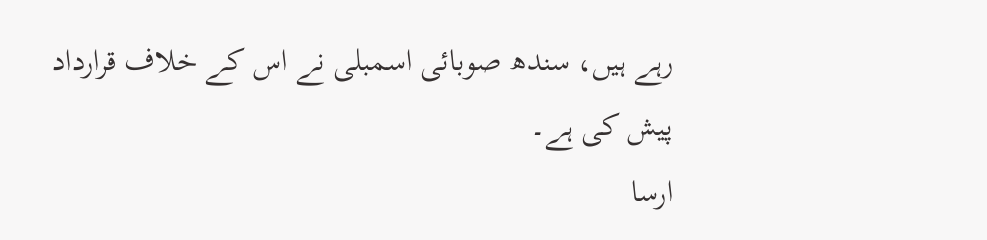رہے ہیں، سندھ صوبائی اسمبلی نے اس کے خلاف قرارداد پیش کی ہے۔
ارسا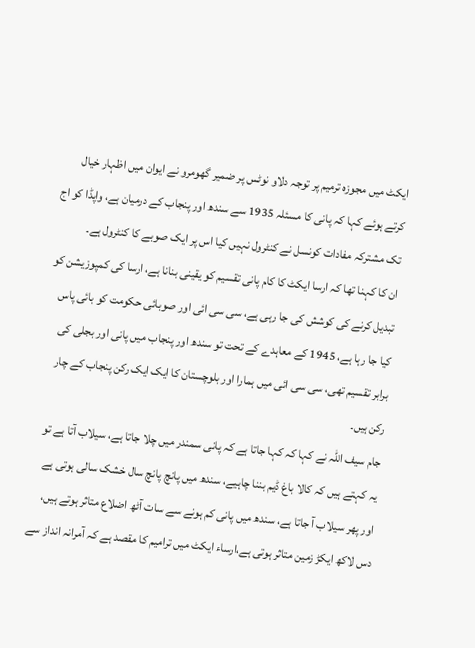ایکٹ میں مجوزہ ترمیم پر توجہ دلاو نوٹس پر ضمیر گھومرو نے ایوان میں اظہار خیال کرتے ہوئے کہا کہ پانی کا مسئلہ 1935 سے سندھ اور پنجاب کے درمیان ہے، واپڈا کو اج تک مشترکہ مفادات کونسل نے کنٹرول نہیں کیا اس پر ایک صوبے کا کنٹرول ہے۔
ان کا کہنا تھا کہ ارسا ایکٹ کا کام پانی تقسیم کو یقینی بنانا ہے، ارسا کی کمپوزیشن کو تبدیل کرنے کی کوشش کی جا رہی ہے، سی سی ائی اور صوبائی حکومت کو بائی پاس کیا جا رہا ہے، 1945 کے معاہدے کے تحت تو سندھ اور پنجاب میں پانی اور بجلی کی برابر تقسیم تھی، سی سی ائی میں ہمارا اور بلوچستان کا ایک ایک رکن پنجاب کے چار رکن ہیں۔
جام سیف اللہ نے کہا کہ کہا جاتا ہے کہ پانی سمندر میں چلا جاتا ہے، سیلاب آتا ہے تو یہ کہتے ہیں کہ کالا باغ ڈیم بننا چاہیے، سندھ میں پانچ پانچ سال خشک سالی ہوتی ہے اور پھر سیلاب آ جاتا ہے، سندھ میں پانی کم ہونے سے سات آٹھ اضلاع متاثر ہوتے ہیں، دس لاکھ ایکڑ زمین متاثر ہوتی ہے،ارساء ایکٹ میں ترامیم کا مقصد ہے کہ آمرانہ انداز سے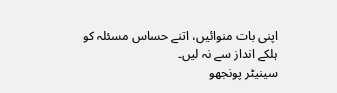اپنی بات منوائیں، اتنے حساس مسئلہ کو ہلکے انداز سے نہ لیں۔
سینیٹر پونجھو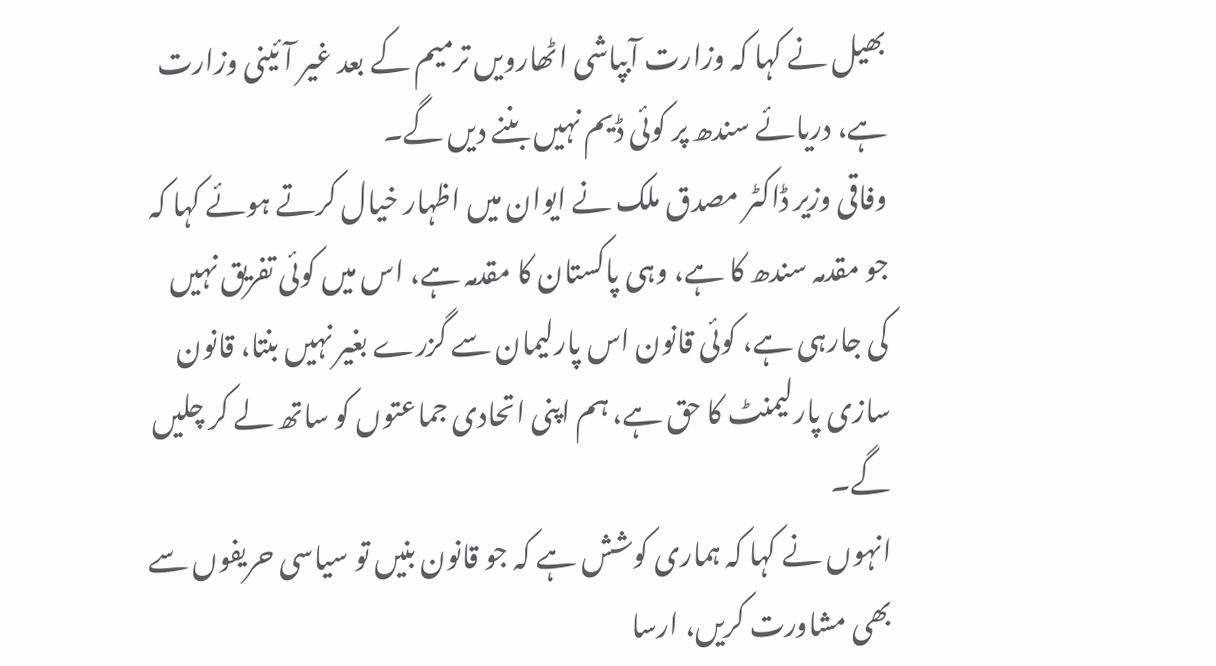بھیل نے کہا کہ وزارت آبپاشی اٹھارویں ترمیم کے بعد غیر آئینی وزارت ہے، دریائے سندھ پر کوئی ڈیم نہیں بننے دیں گے۔
وفاقی وزیر ڈاکٹر مصدق ملک نے ایوان میں اظہار خیال کرتے ہوئے کہا کہ جو مقدمہ سندھ کا ہے، وہی پاکستان کا مقدمہ ہے، اس میں کوئی تفریق نہیں کی جارہی ہے، کوئی قانون اس پارلیمان سے گزرے بغیر نہیں بنتا، قانون سازی پارلیمنٹ کا حق ہے، ہم اپنی اتحادی جماعتوں کو ساتھ لے کر چلیں گے۔
انہوں نے کہا کہ ہماری کوشش ہے کہ جو قانون بنیں تو سیاسی حریفوں سے بھی مشاورت کریں، ارسا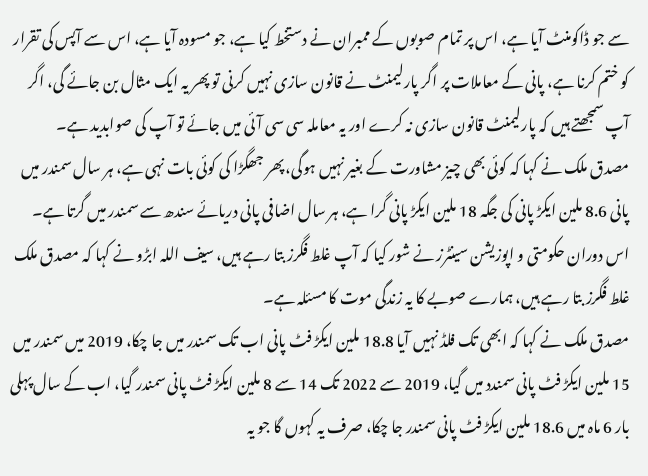سے جو ڈاکومنٹ آیا ہے، اس پر تمام صوبوں کے ممبران نے دستخط کیا ہے، جو مسودہ آیا ہے، اس سے آپس کی تقرار کو ختم کرنا ہے، پانی کے معاملات پر اگر پارلیمنٹ نے قانون سازی نہیں کرنی تو پھر یہ ایک مثال بن جائے گی، اگر آپ سمجھتے ہیں کہ پارلیمنٹ قانون سازی نہ کرے اور یہ معاملہ سی سی آئی میں جائے تو آپ کی صوابدید ہے۔
مصدق ملک نے کہا کہ کوئی بھی چیز مشاورت کے بغیر نہیں ہوگی، پھر جھگڑا کی کوئی بات نہی ہے، ہر سال سمندر میں پانی 8.6 ملین ایکڑ پانی کی جگہ 18 ملین ایکڑ پانی گرا ہے، ہر سال اضافی پانی دریائے سندھ سے سمندر میں گرتا ہے۔
اس دوران حکومتی و اپوزیشن سینٹرز نے شور کیا کہ آپ غلط فگرز بتا رہے ہیں، سیف اللہ ابڑو نے کہا کہ مصدق ملک غلط فگرز بتا رہے ہیں، ہمارے صوبے کا یہ زندگی موت کا مسئلہ ہے۔
مصدق ملک نے کہا کہ ابھی تک فلڈ نہیں آیا 18.8 ملین ایکڑ فٹ پانی اب تک سمندر میں جا چکا، 2019 میں سمندر میں 15 ملین ایکڑ فٹ پانی سمندد میں گیا، 2019 سے 2022 تک 14 سے 8 ملین ایکڑ فٹ پانی سمندر گیا، اب کے سال پہلی بار 6 ماہ میں 18.6 ملین ایکڑ فٹ پانی سمندر جا چکا، صرف یہ کہوں گا جو یہ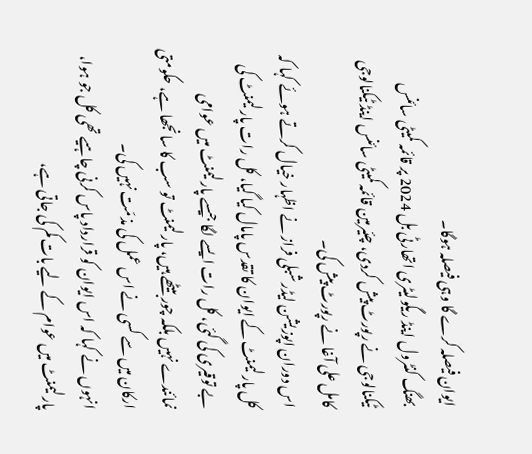ایوان فیصلہ کرے گا وہی فیصلہ ہوگا۔
بھنگ کنٹرول اینڈ ریگولیٹری اتھارٹی بل 2024 پر قائمہ کمیٹی سائنس ٹیکنالوجی نے رپورٹ پیش کردی، چئیرمین قائمہ کمیٹی سائنس اینڈ ٹیکنالوجی کامل علی آغا نے رپورٹ پیش کی۔
اس دوران اپوزیشن لیڈر شبلی فراز نے اظہار خیال کرتے ہوئے کہا کہ کل پارلیمنٹ کے ایوان کا تقدس پامال کیا گیا، کل رات پارلیمنٹ کی بے توقیری کی گئی، کل رات ایسے لگا جیسے پارلیمنٹ میں عوامی نمائندے نہیں بلکہ چور بیٹھے ہیں، پارلیمنٹ تو سب کا سانجھا ہے، حکومتی ارکان میں سے کسی نے اس عمل کی مذمّت نہیں کی۔
انہوں نے کہا کہ اس ایوان کو قرارداد پاس کرنی چاہیے تھی کل جو ہوا، پارلیمنٹ میں عوام کے لیے بات کم کی جاتی ہے،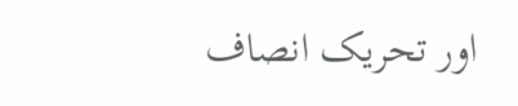اور تحریک انصاف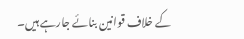کے خلاف قوانین بنائے جارہے ہیں۔